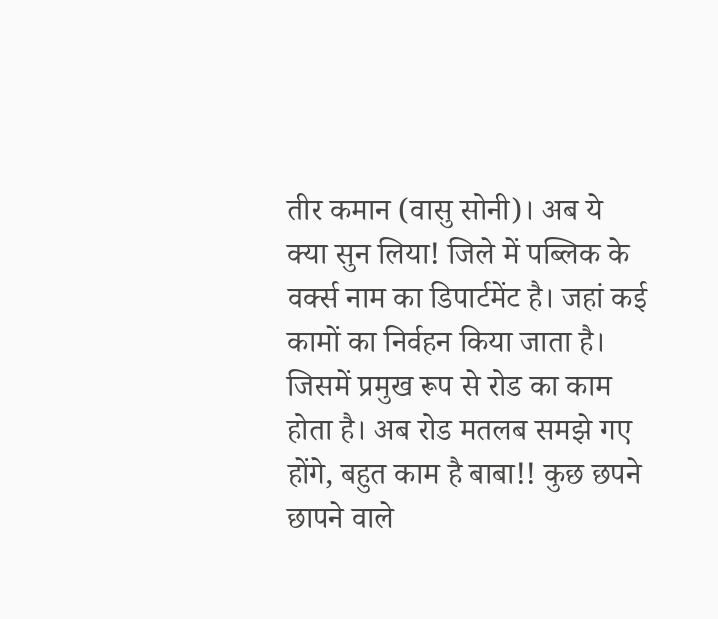तीर कमान (वासु सोनी)। अब ये क्या सुन लिया! जिले में पब्लिक के वर्क्स नाम का डिपार्टमेंट है। जहां कई कामों का निर्वहन किया जाता है। जिसमें प्रमुख रूप से रोड का काम होता है। अब रोड मतलब समझे गए होंगे, बहुत काम है बाबा!! कुछ छपने छापने वाले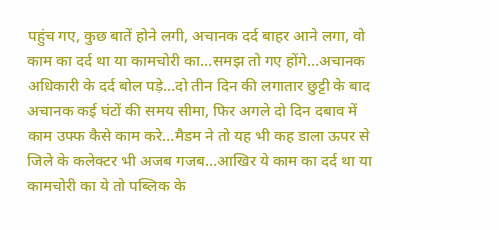पहुंच गए, कुछ बातें होने लगी, अचानक दर्द बाहर आने लगा, वो काम का दर्द था या कामचोरी का…समझ तो गए होंगे…अचानक अधिकारी के दर्द बोल पड़े…दो तीन दिन की लगातार छुट्टी के बाद अचानक कई घंटों की समय सीमा, फिर अगले दो दिन दबाव में काम उफ्फ कैसे काम करे…मैडम ने तो यह भी कह डाला ऊपर से जिले के कलेक्टर भी अजब गजब…आखिर ये काम का दर्द था या कामचोरी का ये तो पब्लिक के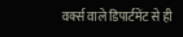वर्क्स वाले डिपार्टमेंट से ही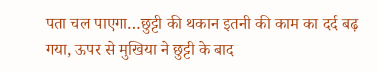पता चल पाएगा…छुट्टी की थकान इतनी की काम का दर्द बढ़ गया, ऊपर से मुखिया ने छुट्टी के बाद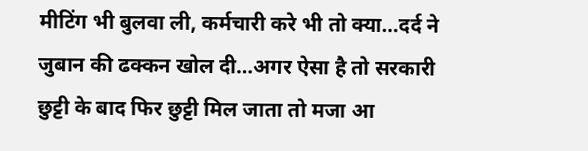मीटिंग भी बुलवा ली, कर्मचारी करे भी तो क्या…दर्द ने जुबान की ढक्कन खोल दी…अगर ऐसा है तो सरकारी छुट्टी के बाद फिर छुट्टी मिल जाता तो मजा आ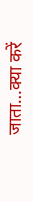जाता…क्या करें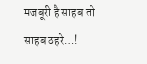मजबूरी है साहब तो साहब ठहरे…!